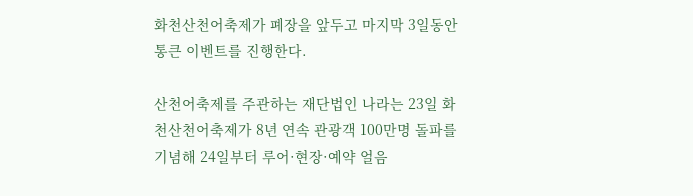화천산천어축제가 폐장을 앞두고 마지막 3일동안 통큰 이벤트를 진행한다.

산천어축제를 주관하는 재단법인 나라는 23일 화천산천어축제가 8년 연속 관광객 100만명 돌파를 기념해 24일부터 루어·현장·예약 얼음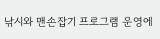낚시와 맨손잡기 프로그램 운영에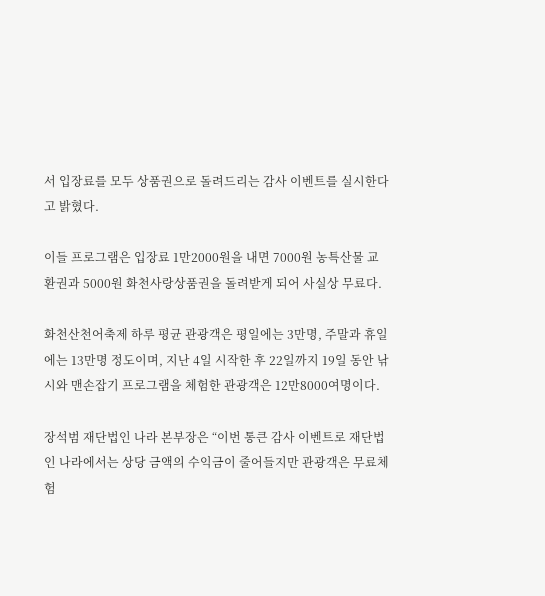서 입장료를 모두 상품권으로 돌려드리는 감사 이벤트를 실시한다고 밝혔다.

이들 프로그램은 입장료 1만2000원을 내면 7000원 농특산물 교환권과 5000원 화천사랑상품권을 돌려받게 되어 사실상 무료다.

화천산천어축제 하루 평균 관광객은 평일에는 3만명, 주말과 휴일에는 13만명 정도이며, 지난 4일 시작한 후 22일까지 19일 동안 낚시와 맨손잡기 프로그램을 체험한 관광객은 12만8000여명이다.

장석범 재단법인 나라 본부장은 “이번 통큰 감사 이벤트로 재단법인 나라에서는 상당 금액의 수익금이 줄어들지만 관광객은 무료체험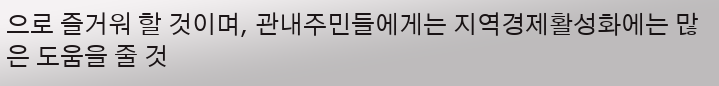으로 즐거워 할 것이며, 관내주민들에게는 지역경제활성화에는 많은 도움을 줄 것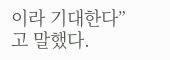이라 기대한다”고 말했다.